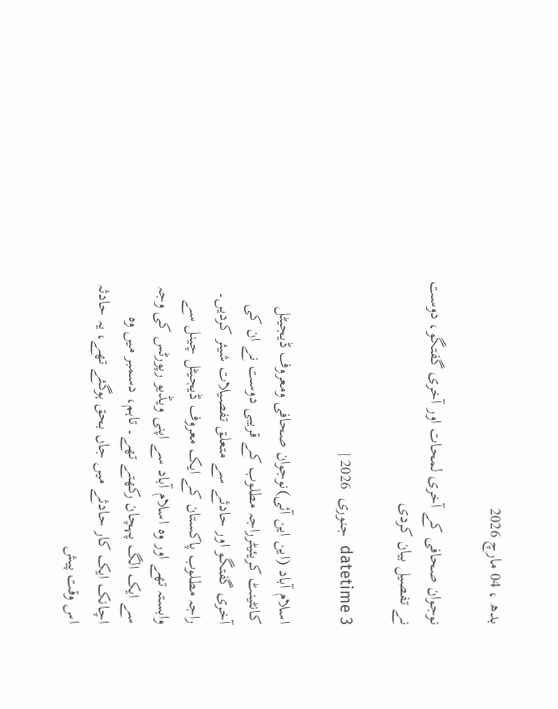بدھ ، 04 مارچ 2026

نوجوان صحافی کے آخری لمحات اور آخری گفتگو، دوست نے تفصیل بیان کردی

datetime 3  جنوری  2026 |

اسلام آباد (این این آئی)نوجوان صحافی ومعروف ڈیجیٹل کانٹینٹ کریئیٹرراجہ مطلوب کے قریبی دوست نے ان کی آخری گفتگو اور حادثے سے متعلق تفصیلات شیئر کردیں۔ راجہ مطلوب پاکستان کے ایک معروف ڈیجیٹل چینل سے وابستہ تھے اور وہ اسلام آباد سے اپنی ویڈیو رپورٹس کی وجہ سے ایک الگ پہچان رکھتے تھے۔ تاہم، دسمبر میں وہ اچانک ایک کار حادثے میں جاں بحق ہوگئے تھے، یہ حادثہ اس وقت پیش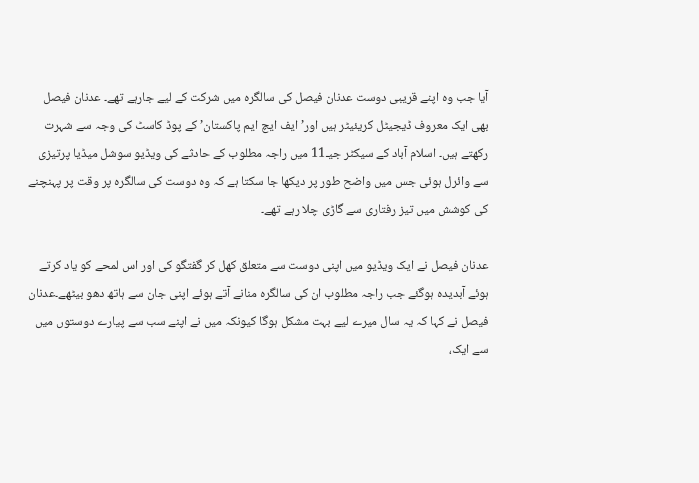آیا جب وہ اپنے قریبی دوست عدنان فیصل کی سالگرہ میں شرکت کے لیے جارہے تھے۔ عدنان فیصل بھی ایک معروف ڈیجیٹل کریئیٹر ہیں اور’ ایف ایچ ایم پاکستان’ کے پوڈ کاسٹ کی وجہ سے شہرت رکھتے ہیں۔ اسلام آباد کے سیکٹر جیـ11 میں راجہ مطلوب کے حادثے کی ویڈیو سوشل میڈیا پرتیزی سے وائرل ہوئی جس میں واضح طور پر دیکھا جا سکتا ہے کہ وہ دوست کی سالگرہ پر وقت پر پہنچنے کی کوشش میں تیز رفتاری سے گاڑی چلا رہے تھے۔

عدنان فیصل نے ایک ویڈیو میں اپنی دوست سے متعلق کھل کر گفتگو کی اور اس لمحے کو یاد کرتے ہوئے آبدیدہ ہوگئے جب راجہ مطلوب ان کی سالگرہ منانے آتے ہوئے اپنی جان سے ہاتھ دھو بیٹھے۔عدنان فیصل نے کہا کہ یہ سال میرے لیے بہت مشکل ہوگا کیونکہ میں نے اپنے سب سے پیارے دوستوں میں سے ایک،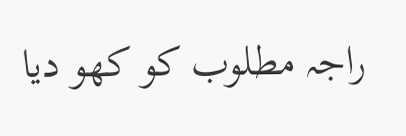راجہ مطلوب کو کھو دیا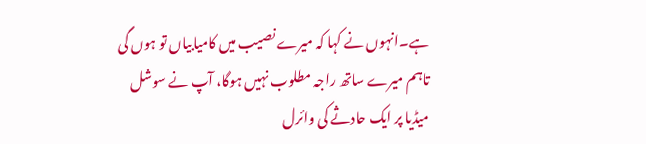ہے۔انہوں نے کہا کہ میرے نصیب میں کامیابیاں تو ہوں گی تاہم میرے ساتھ راجہ مطلوب نہیں ہوگا، آپ نے سوشل میڈیا پر ایک حادثے کی وائرل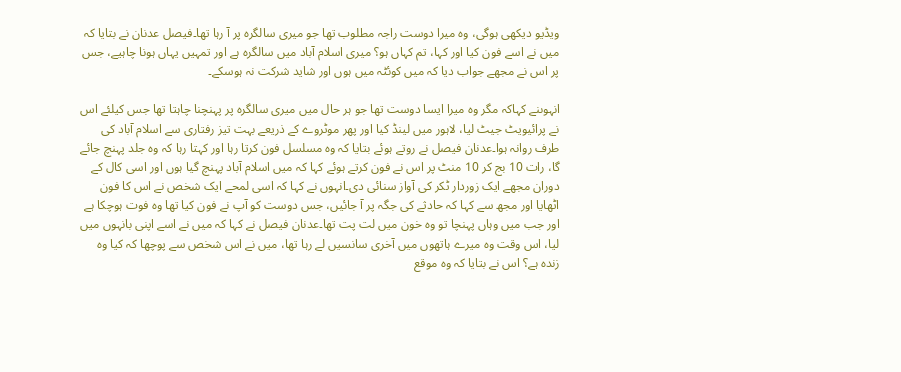ویڈیو دیکھی ہوگی، وہ میرا دوست راجہ مطلوب تھا جو میری سالگرہ پر آ رہا تھا۔فیصل عدنان نے بتایا کہ میں نے اسے فون کیا اور کہا، تم کہاں ہو؟ میری اسلام آباد میں سالگرہ ہے اور تمہیں یہاں ہونا چاہیے، جس پر اس نے مجھے جواب دیا کہ میں کوئٹہ میں ہوں اور شاید شرکت نہ ہوسکے۔

انہوںنے کہاکہ مگر وہ میرا ایسا دوست تھا جو ہر حال میں میری سالگرہ پر پہنچنا چاہتا تھا جس کیلئے اس نے پرائیویٹ جیٹ لیا، لاہور میں لینڈ کیا اور پھر موٹروے کے ذریعے بہت تیز رفتاری سے اسلام آباد کی طرف روانہ ہوا۔عدنان فیصل نے روتے ہوئے بتایا کہ وہ مسلسل فون کرتا رہا اور کہتا رہا کہ وہ جلد پہنچ جائے گا، رات 10 بج کر 10 منٹ پر اس نے فون کرتے ہوئے کہا کہ میں اسلام آباد پہنچ گیا ہوں اور اسی کال کے دوران مجھے ایک زوردار ٹکر کی آواز سنائی دی۔انہوں نے کہا کہ اسی لمحے ایک شخص نے اس کا فون اٹھایا اور مجھ سے کہا کہ حادثے کی جگہ پر آ جائیں، جس دوست کو آپ نے فون کیا تھا وہ فوت ہوچکا ہے اور جب میں وہاں پہنچا تو وہ خون میں لت پت تھا۔عدنان فیصل نے کہا کہ میں نے اسے اپنی بانہوں میں لیا، اس وقت وہ میرے ہاتھوں میں آخری سانسیں لے رہا تھا، میں نے اس شخص سے پوچھا کہ کیا وہ زندہ ہے؟ اس نے بتایا کہ وہ موقع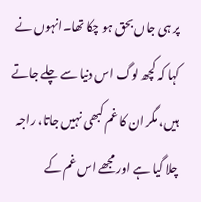پر ہی جاں بحق ہو چکا تھا۔انہوں نے کہا کہ کچھ لوگ اس دنیا سے چلے جاتے ہیں، مگر ان کا غم کبھی نہیں جاتا، راجہ چلا گیا ہے اور مجھے اس غم کے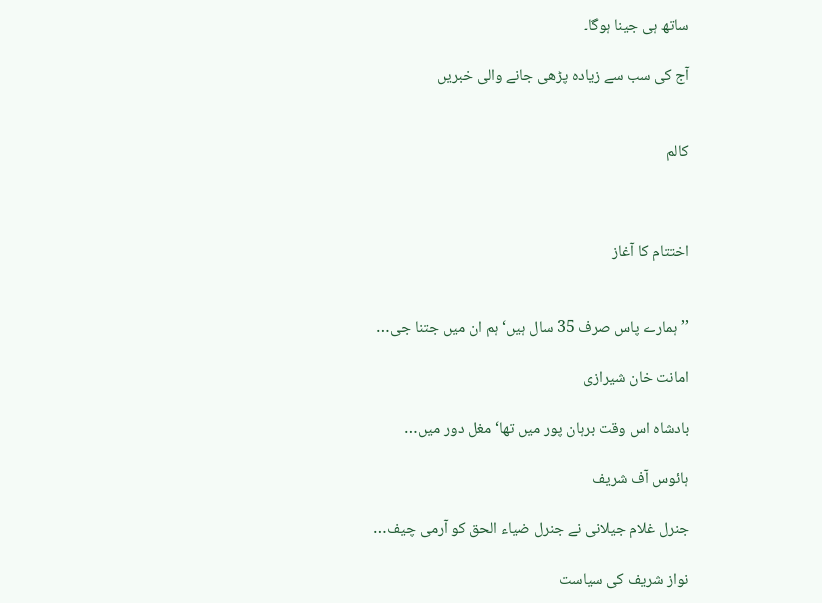ساتھ ہی جینا ہوگا۔

آج کی سب سے زیادہ پڑھی جانے والی خبریں


کالم



اختتام کا آغاز


’’ہمارے پاس صرف 35 سال ہیں‘ ہم ان میں جتنا جی…

امانت خان شیرازی

بادشاہ اس وقت برہان پور میں تھا‘ مغل دور میں…

ہائوس آف شریف

جنرل غلام جیلانی نے جنرل ضیاء الحق کو آرمی چیف…

نواز شریف کی سیاست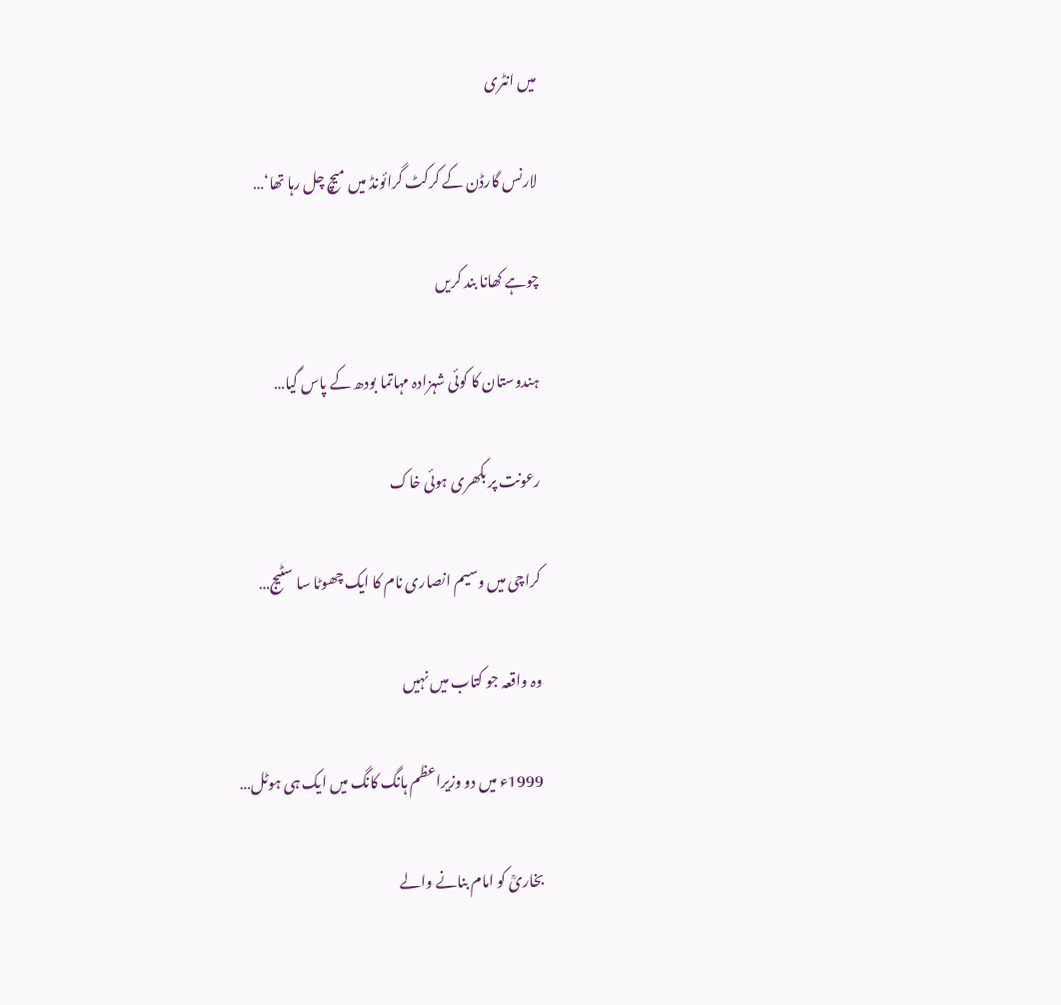میں انٹری

لارنس گارڈن کے کرکٹ گرائونڈ میں میچ چل رہا تھا‘…

چوہے کھانا بند کریں

ہندوستان کا کوئی شہزادہ مہاتما بودھ کے پاس گیا…

رعونت پر بکھری ہوئی خاک

کراچی میں وسیم انصاری نام کا ایک چھوٹا سا سٹیج…

وہ واقعہ جو کتاب میں نہیں

1999ء میں دو وزیراعظم ہانگ کانگ میں ایک ہی ہوٹل…

بخاریؒ کو امام بنانے والے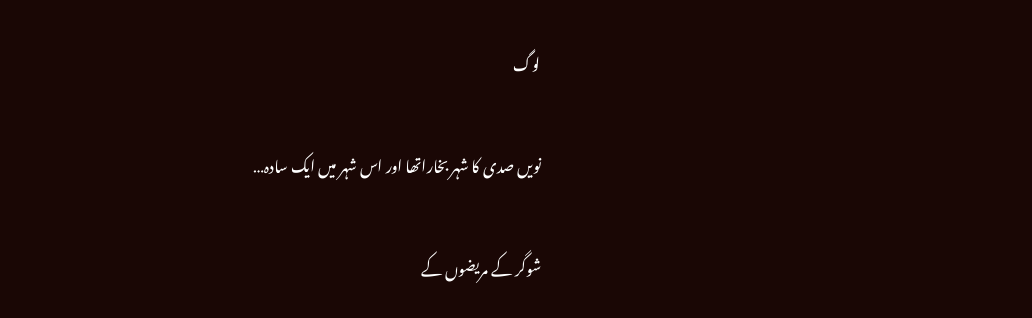لوگ

نویں صدی کا شہر بخاراتھا اور اس شہر میں ایک سادہ…

شوگر کے مریضوں کے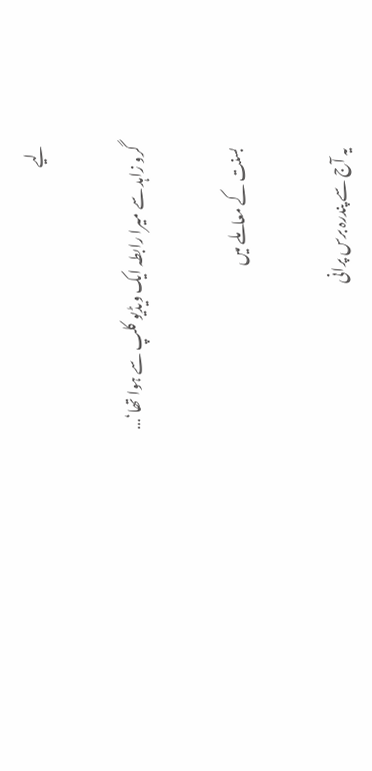لیے

گرو زاہد سے میرا رابطہ ایک ویڈیو کلپ سے ہوا تھا‘…

بسنت کے معاملے میں

یہ آج سے پندرہ برس پرانی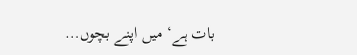بات ہے‘ میں اپنے بچوں…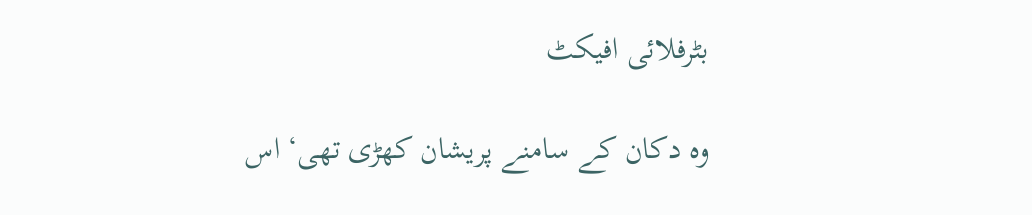بٹرفلائی افیکٹ

وہ دکان کے سامنے پریشان کھڑی تھی‘ اس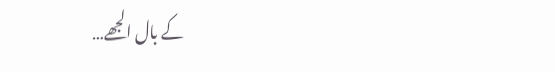کے بال الجھے…